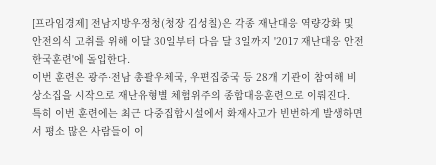[프라임경제] 전남지방우정청(청장 김성칠)은 각종 재난대응 역량강화 및 안전의식 고취를 위해 이달 30일부터 다음 달 3일까지 '2017 재난대응 안전한국훈련'에 돌입한다.
이번 훈련은 광주·전남 총괄우체국, 우편집중국 등 28개 기관이 참여해 비상소집을 시작으로 재난유형별 체험위주의 종합대응훈련으로 이뤄진다.
특히 이번 훈련에는 최근 다중집합시설에서 화재사고가 빈번하게 발생하면서 평소 많은 사람들이 이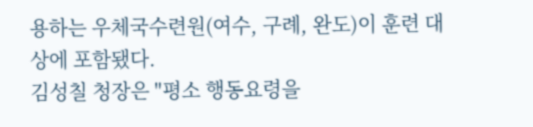용하는 우체국수련원(여수, 구례, 완도)이 훈련 대상에 포함됐다.
김성칠 청장은 "평소 행동요령을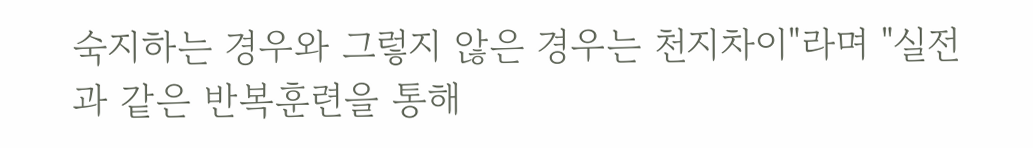숙지하는 경우와 그렇지 않은 경우는 천지차이"라며 "실전과 같은 반복훈련을 통해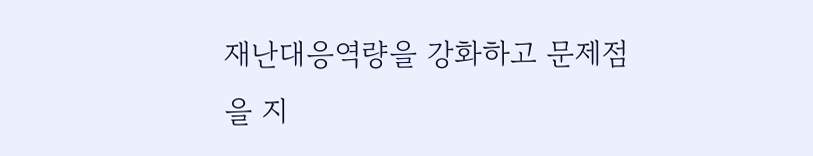재난대응역량을 강화하고 문제점을 지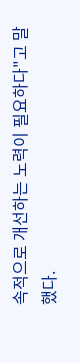속적으로 개선하는 노력이 필요하다"고 말했다.